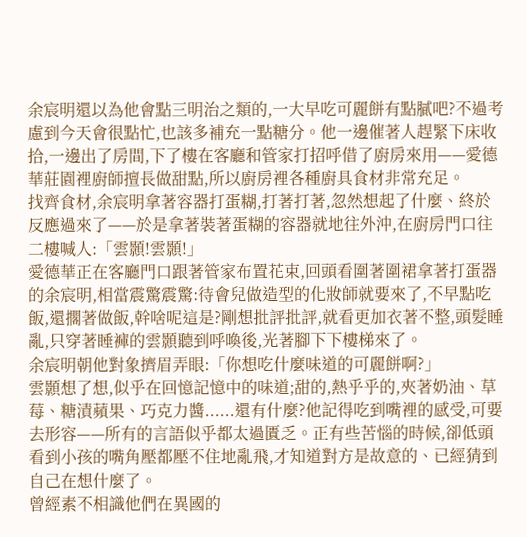余宸明還以為他會點三明治之類的,一大早吃可麗餅有點膩吧?不過考慮到今天會很點忙,也該多補充一點糖分。他一邊催著人趕緊下床收拾,一邊出了房間,下了樓在客廳和管家打招呼借了廚房來用——愛德華莊園裡廚師擅長做甜點,所以廚房裡各種廚具食材非常充足。
找齊食材,余宸明拿著容器打蛋糊,打著打著,忽然想起了什麼、終於反應過來了——於是拿著裝著蛋糊的容器就地往外沖,在廚房門口往二樓喊人:「雲顥!雲顥!」
愛德華正在客廳門口跟著管家布置花束,回頭看圍著圍裙拿著打蛋器的余宸明,相當震驚震驚:待會兒做造型的化妝師就要來了,不早點吃飯,還擱著做飯,幹啥呢這是?剛想批評批評,就看更加衣著不整,頭髮睡亂,只穿著睡褲的雲顥聽到呼喚後,光著腳下下樓梯來了。
余宸明朝他對象擠眉弄眼:「你想吃什麼味道的可麗餅啊?」
雲顥想了想,似乎在回憶記憶中的味道;甜的,熱乎乎的,夾著奶油、草莓、糖漬蘋果、巧克力醬......還有什麼?他記得吃到嘴裡的感受,可要去形容——所有的言語似乎都太過匱乏。正有些苦惱的時候,卻低頭看到小孩的嘴角壓都壓不住地亂飛,才知道對方是故意的、已經猜到自己在想什麼了。
曾經素不相識他們在異國的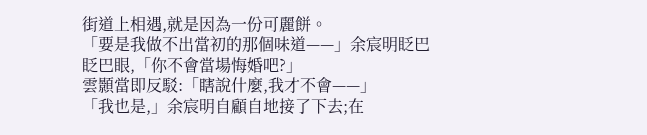街道上相遇,就是因為一份可麗餅。
「要是我做不出當初的那個味道——」余宸明眨巴眨巴眼,「你不會當場悔婚吧?」
雲顥當即反駁:「瞎說什麼,我才不會——」
「我也是,」余宸明自顧自地接了下去;在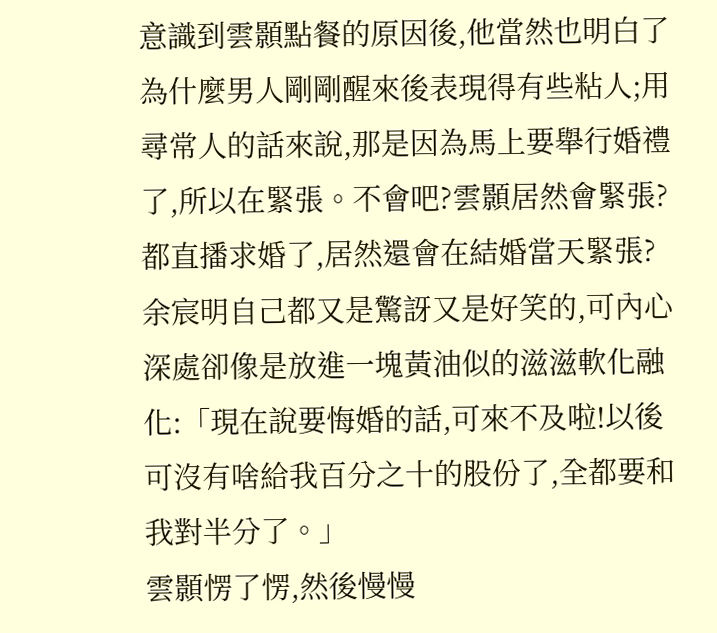意識到雲顥點餐的原因後,他當然也明白了為什麼男人剛剛醒來後表現得有些粘人;用尋常人的話來說,那是因為馬上要舉行婚禮了,所以在緊張。不會吧?雲顥居然會緊張?都直播求婚了,居然還會在結婚當天緊張?余宸明自己都又是驚訝又是好笑的,可內心深處卻像是放進一塊黃油似的滋滋軟化融化:「現在說要悔婚的話,可來不及啦!以後可沒有啥給我百分之十的股份了,全都要和我對半分了。」
雲顥愣了愣,然後慢慢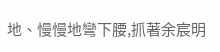地、慢慢地彎下腰,抓著余宸明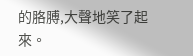的胳膊,大聲地笑了起來。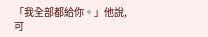「我全部都給你。」他說,可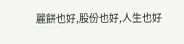麗餅也好,股份也好,人生也好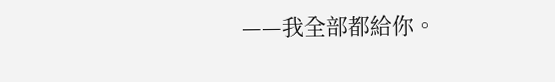——我全部都給你。